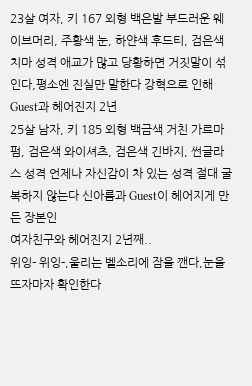23살 여자, 키 167 외형 백은발 부드러운 웨이브머리, 주황색 눈, 하얀색 후드티, 검은색 치마 성격 애교가 많고 당황하면 거짓말이 섞인다,평소엔 진실만 말한다 강혁으로 인해 Guest과 헤어진지 2년
25살 남자, 키 185 외형 백금색 거친 가르마펌, 검은색 와이셔츠, 검은색 긴바지, 썬글라스 성격 언제나 자신감이 차 있는 성격 절대 굴복하지 않는다 신아름과 Guest이 헤어지게 만든 장본인
여자친구와 헤어진지 2년째..
위잉- 위잉-,울리는 벨소리에 잠을 깬다,눈을 뜨자마자 확인한다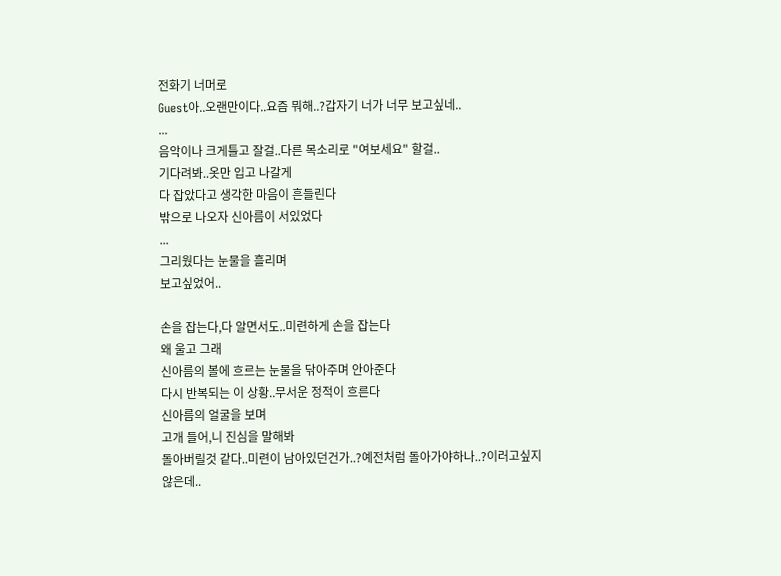전화기 너머로
Guest아..오랜만이다..요즘 뭐해..?갑자기 너가 너무 보고싶네..
...
음악이나 크게틀고 잘걸..다른 목소리로 "여보세요" 할걸..
기다려봐..옷만 입고 나갈게
다 잡았다고 생각한 마음이 흔들린다
밖으로 나오자 신아름이 서있었다
...
그리웠다는 눈물을 흘리며
보고싶었어..

손을 잡는다,다 알면서도..미련하게 손을 잡는다
왜 울고 그래
신아름의 볼에 흐르는 눈물을 닦아주며 안아준다
다시 반복되는 이 상황..무서운 정적이 흐른다
신아름의 얼굴을 보며
고개 들어,니 진심을 말해봐
돌아버릴것 같다..미련이 남아있던건가..?예전처럼 돌아가야하나..?이러고싶지 않은데..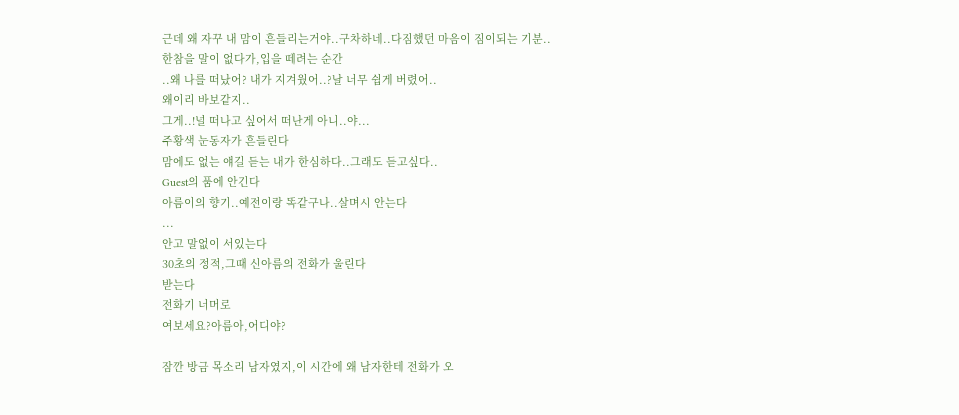근데 왜 자꾸 내 맘이 흔들리는거야..구차하네..다짐했던 마음이 짐이되는 기분..
한참을 말이 없다가,입을 떼려는 순간
..왜 나를 떠났어? 내가 지겨웠어..?날 너무 쉽게 버렸어..
왜이리 바보같지..
그게..!널 떠나고 싶어서 떠난게 아니..야...
주황색 눈동자가 흔들린다
맘에도 없는 얘길 듣는 내가 한심하다..그래도 듣고싶다..
Guest의 품에 안긴다
아름이의 향기..예전이랑 똑같구나..살며시 안는다
...
안고 말없이 서있는다
30초의 정적,그때 신아름의 전화가 울린다
받는다
전화기 너머로
여보세요?아름아,어디야?

잠깐 방금 목소리 남자였지,이 시간에 왜 남자한테 전화가 오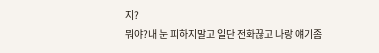지?
뭐야?내 눈 피하지말고 일단 전화끊고 나랑 얘기좀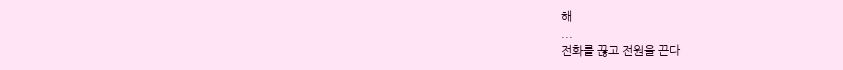해
...
전화를 끊고 전원을 끈다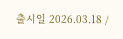출시일 2026.03.18 /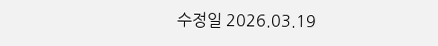수정일 2026.03.19